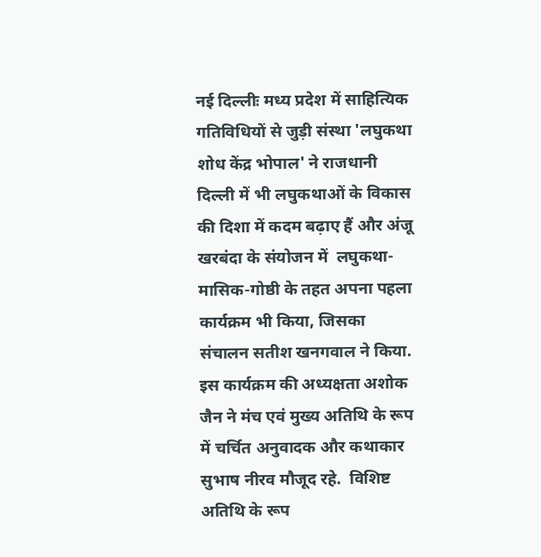नई दिल्लीः मध्य प्रदेश में साहित्यिक गतिविधियों से जुड़ी संस्था 'लघुकथा शोध केंद्र भोपाल' ने राजधानी दिल्ली में भी लघुकथाओं के विकास की दिशा में कदम बढ़ाए हैं और अंजू खरबंदा के संयोजन में  लघुकथा-मासिक-गोष्ठी के तहत अपना पहला कार्यक्रम भी किया, जिसका संचालन सतीश खनगवाल ने किया. इस कार्यक्रम की अध्यक्षता अशोक जैन ने मंच एवं मुख्य अतिथि के रूप में चर्चित अनुवादक और कथाकार सुभाष नीरव मौजूद रहे.  विशिष्ट अतिथि के रूप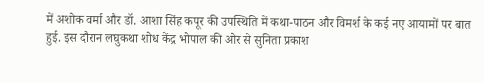में अशोक वर्मा और डॉ. आशा सिंह कपूर की उपस्थिति में कथा-पाठन और विमर्श के कई नए आयामों पर बात हुई. इस दौरान लघुकथा शोध केंद्र भोपाल की ओर से सुनिता प्रकाश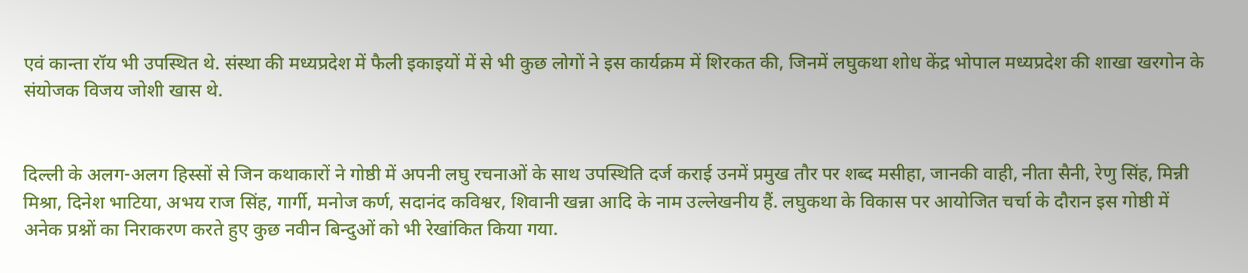एवं कान्ता रॉय भी उपस्थित थे. संस्था की मध्यप्रदेश में फैली इकाइयों में से भी कुछ लोगों ने इस कार्यक्रम में शिरकत की, जिनमें लघुकथा शोध केंद्र भोपाल मध्यप्रदेश की शाखा खरगोन के संयोजक विजय जोशी खास थे.


दिल्ली के अलग-अलग हिस्सों से जिन कथाकारों ने गोष्ठी में अपनी लघु रचनाओं के साथ उपस्थिति दर्ज कराई उनमें प्रमुख तौर पर शब्द मसीहा, जानकी वाही, नीता सैनी, रेणु सिंह, मिन्नी मिश्रा, दिनेश भाटिया, अभय राज सिंह, गार्गी, मनोज कर्ण, सदानंद कविश्वर, शिवानी खन्ना आदि के नाम उल्लेखनीय हैं. लघुकथा के विकास पर आयोजित चर्चा के दौरान इस गोष्ठी में अनेक प्रश्नों का निराकरण करते हुए कुछ नवीन बिन्दुओं को भी रेखांकित किया गया.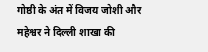गोष्ठी के अंत में विजय जोशी और महेश्वर ने दिल्ली शाखा की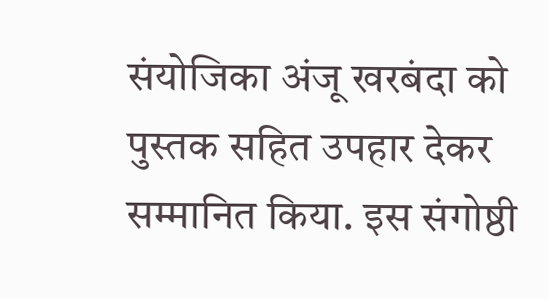संयोजिका अंजू खरबंदा को पुस्तक सहित उपहार देकर सम्मानित किया. इस संगोष्ठी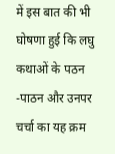में इस बात की भी घोषणा हुई कि लघु कथाओं के पठन -पाठन और उनपर चर्चा का यह क्रम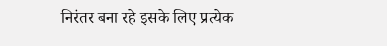निरंतर बना रहे इसके लिए प्रत्येक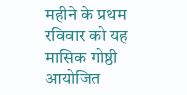महीने के प्रथम रविवार को यह मासिक गोष्ठी आयोजित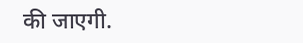की जाएगी.